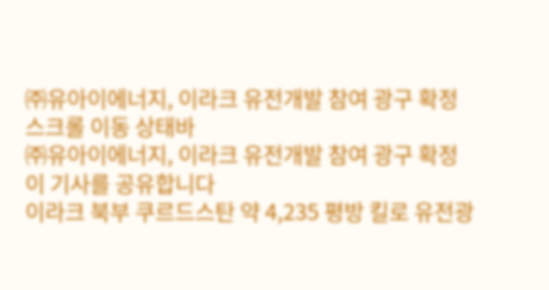㈜유아이에너지, 이라크 유전개발 참여 광구 확정
스크롤 이동 상태바
㈜유아이에너지, 이라크 유전개발 참여 광구 확정
이 기사를 공유합니다
이라크 북부 쿠르드스탄 약 4,235 평방 킬로 유전광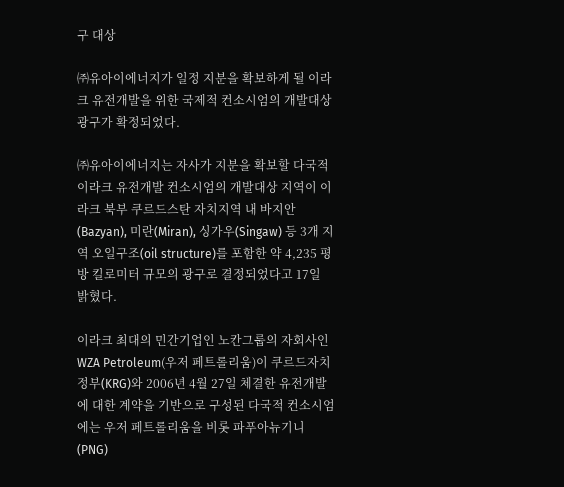구 대상

㈜유아이에너지가 일정 지분을 확보하게 될 이라크 유전개발을 위한 국제적 컨소시엄의 개발대상 광구가 확정되었다.

㈜유아이에너지는 자사가 지분을 확보할 다국적 이라크 유전개발 컨소시엄의 개발대상 지역이 이라크 북부 쿠르드스탄 자치지역 내 바지안(Bazyan), 미란(Miran), 싱가우(Singaw) 등 3개 지역 오일구조(oil structure)를 포함한 약 4,235 평방 킬로미터 규모의 광구로 결정되었다고 17일 밝혔다.

이라크 최대의 민간기업인 노칸그룹의 자회사인 WZA Petroleum(우저 페트롤리움)이 쿠르드자치정부(KRG)와 2006년 4월 27일 체결한 유전개발에 대한 계약을 기반으로 구성된 다국적 컨소시엄에는 우저 페트롤리움을 비롯 파푸아뉴기니(PNG)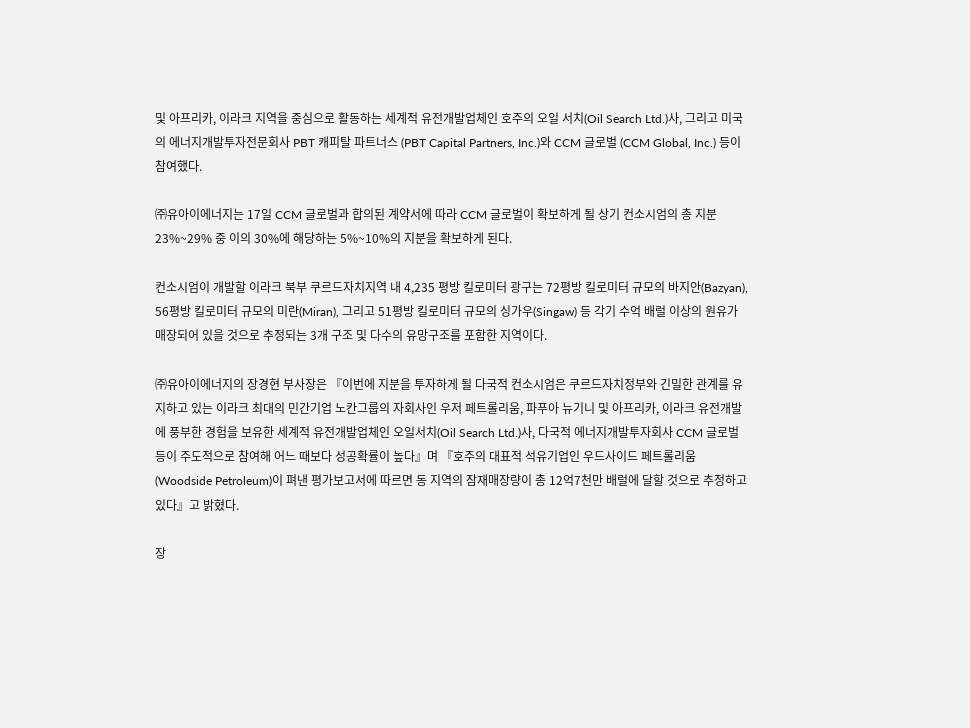및 아프리카, 이라크 지역을 중심으로 활동하는 세계적 유전개발업체인 호주의 오일 서치(Oil Search Ltd.)사, 그리고 미국의 에너지개발투자전문회사 PBT 캐피탈 파트너스 (PBT Capital Partners, Inc.)와 CCM 글로벌 (CCM Global, Inc.) 등이 참여했다.

㈜유아이에너지는 17일 CCM 글로벌과 합의된 계약서에 따라 CCM 글로벌이 확보하게 될 상기 컨소시엄의 총 지분 23%~29% 중 이의 30%에 해당하는 5%~10%의 지분을 확보하게 된다.

컨소시엄이 개발할 이라크 북부 쿠르드자치지역 내 4,235 평방 킬로미터 광구는 72평방 킬로미터 규모의 바지안(Bazyan), 56평방 킬로미터 규모의 미란(Miran), 그리고 51평방 킬로미터 규모의 싱가우(Singaw) 등 각기 수억 배럴 이상의 원유가 매장되어 있을 것으로 추정되는 3개 구조 및 다수의 유망구조를 포함한 지역이다.

㈜유아이에너지의 장경현 부사장은 『이번에 지분을 투자하게 될 다국적 컨소시엄은 쿠르드자치정부와 긴밀한 관계를 유지하고 있는 이라크 최대의 민간기업 노칸그룹의 자회사인 우저 페트롤리움, 파푸아 뉴기니 및 아프리카, 이라크 유전개발에 풍부한 경험을 보유한 세계적 유전개발업체인 오일서치(Oil Search Ltd.)사, 다국적 에너지개발투자회사 CCM 글로벌 등이 주도적으로 참여해 어느 때보다 성공확률이 높다』며 『호주의 대표적 석유기업인 우드사이드 페트롤리움(Woodside Petroleum)이 펴낸 평가보고서에 따르면 동 지역의 잠재매장량이 총 12억7천만 배럴에 달할 것으로 추정하고 있다』고 밝혔다.

장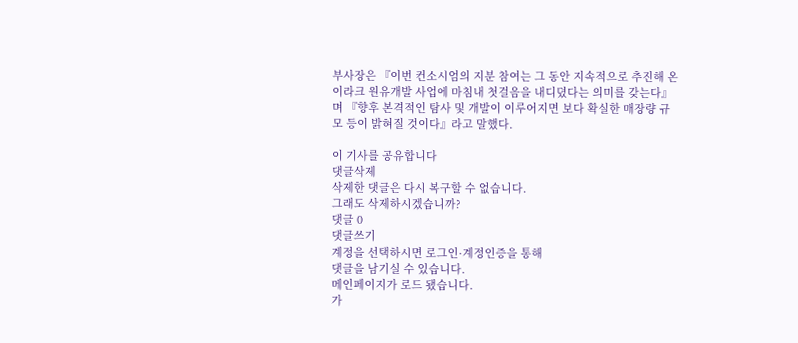부사장은 『이번 컨소시엄의 지분 참여는 그 동안 지속적으로 추진해 온 이라크 원유개발 사업에 마침내 첫걸음을 내디뎠다는 의미를 갖는다』며 『향후 본격적인 탐사 및 개발이 이루어지면 보다 확실한 매장량 규모 등이 밝혀질 것이다』라고 말했다.

이 기사를 공유합니다
댓글삭제
삭제한 댓글은 다시 복구할 수 없습니다.
그래도 삭제하시겠습니까?
댓글 0
댓글쓰기
계정을 선택하시면 로그인·계정인증을 통해
댓글을 남기실 수 있습니다.
메인페이지가 로드 됐습니다.
가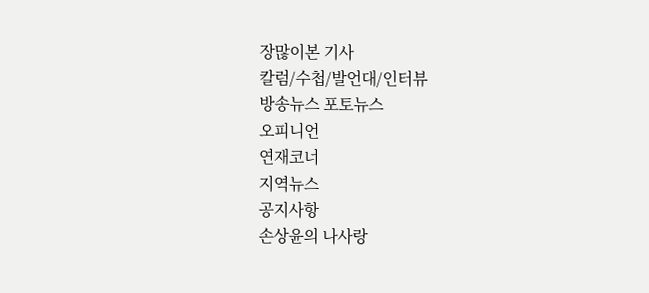장많이본 기사
칼럼/수첩/발언대/인터뷰
방송뉴스 포토뉴스
오피니언
연재코너
지역뉴스
공지사항
손상윤의 나사랑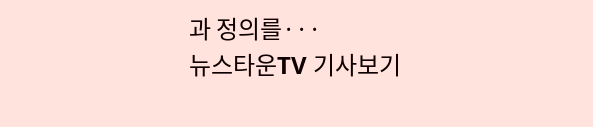과 정의를···
뉴스타운TV 기사보기